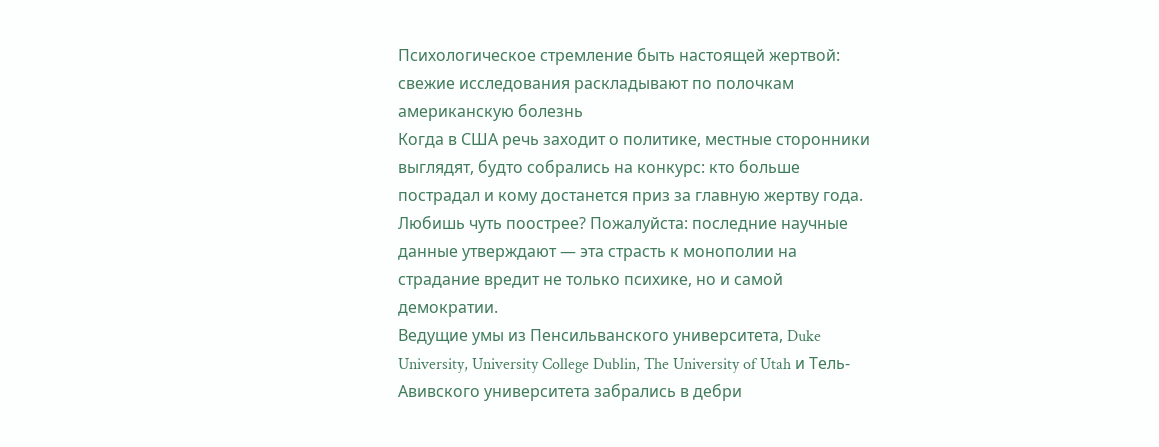Психологическое стремление быть настоящей жертвой: свежие исследования раскладывают по полочкам американскую болезнь
Когда в США речь заходит о политике, местные сторонники выглядят, будто собрались на конкурс: кто больше пострадал и кому достанется приз за главную жертву года. Любишь чуть поострее? Пожалуйста: последние научные данные утверждают — эта страсть к монополии на страдание вредит не только психике, но и самой демократии.
Ведущие умы из Пенсильванского университета, Duke University, University College Dublin, The University of Utah и Тель-Авивского университета забрались в дебри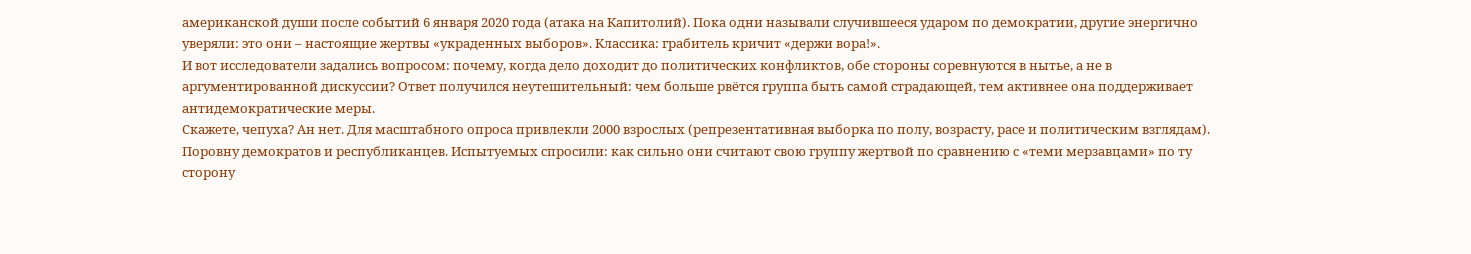американской души после событий 6 января 2020 года (атака на Капитолий). Пока одни называли случившееся ударом по демократии, другие энергично уверяли: это они – настоящие жертвы «украденных выборов». Классика: грабитель кричит «держи вора!».
И вот исследователи задались вопросом: почему, когда дело доходит до политических конфликтов, обе стороны соревнуются в нытье, а не в аргументированной дискуссии? Ответ получился неутешительный: чем больше рвётся группа быть самой страдающей, тем активнее она поддерживает антидемократические меры.
Скажете, чепуха? Ан нет. Для масштабного опроса привлекли 2000 взрослых (репрезентативная выборка по полу, возрасту, расе и политическим взглядам). Поровну демократов и республиканцев. Испытуемых спросили: как сильно они считают свою группу жертвой по сравнению с «теми мерзавцами» по ту сторону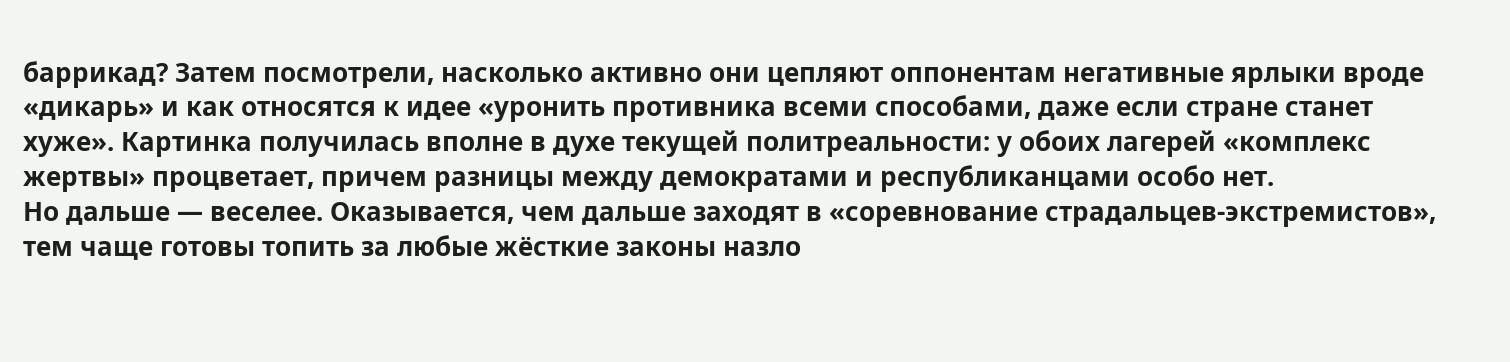баррикад? Затем посмотрели, насколько активно они цепляют оппонентам негативные ярлыки вроде «дикарь» и как относятся к идее «уронить противника всеми способами, даже если стране станет хуже». Картинка получилась вполне в духе текущей политреальности: у обоих лагерей «комплекс жертвы» процветает, причем разницы между демократами и республиканцами особо нет.
Но дальше — веселее. Оказывается, чем дальше заходят в «соревнование страдальцев-экстремистов», тем чаще готовы топить за любые жёсткие законы назло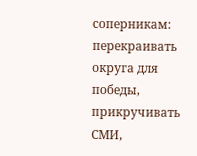соперникам: перекраивать округа для победы, прикручивать СМИ,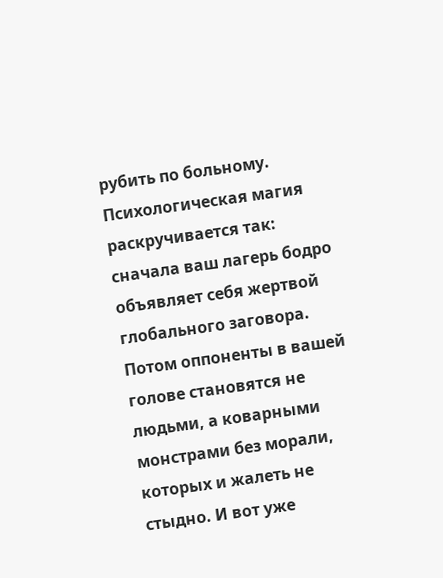рубить по больному.
Психологическая магия раскручивается так: сначала ваш лагерь бодро объявляет себя жертвой глобального заговора. Потом оппоненты в вашей голове становятся не людьми, а коварными монстрами без морали, которых и жалеть не стыдно. И вот уже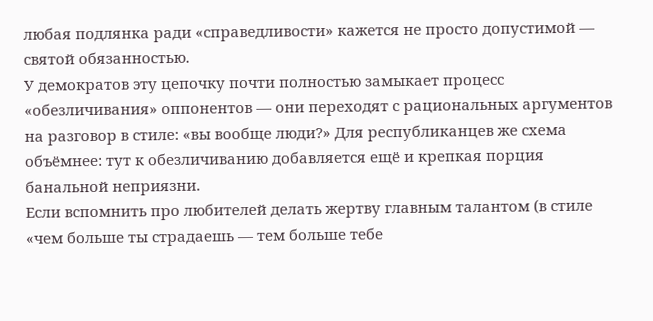любая подлянка ради «справедливости» кажется не просто допустимой — святой обязанностью.
У демократов эту цепочку почти полностью замыкает процесс «обезличивания» оппонентов — они переходят с рациональных аргументов на разговор в стиле: «вы вообще люди?» Для республиканцев же схема объёмнее: тут к обезличиванию добавляется ещё и крепкая порция банальной неприязни.
Если вспомнить про любителей делать жертву главным талантом (в стиле «чем больше ты страдаешь — тем больше тебе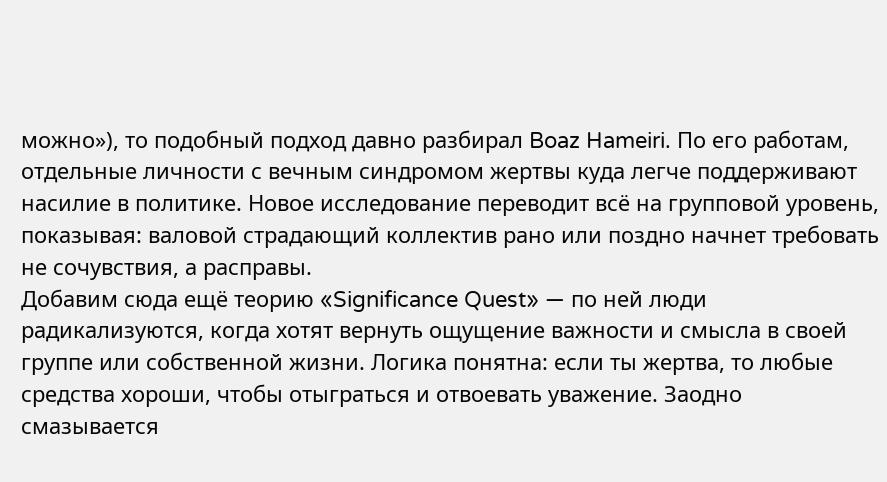можно»), то подобный подход давно разбирал Boaz Hameiri. По его работам, отдельные личности с вечным синдромом жертвы куда легче поддерживают насилие в политике. Новое исследование переводит всё на групповой уровень, показывая: валовой страдающий коллектив рано или поздно начнет требовать не сочувствия, а расправы.
Добавим сюда ещё теорию «Significance Quest» — по ней люди радикализуются, когда хотят вернуть ощущение важности и смысла в своей группе или собственной жизни. Логика понятна: если ты жертва, то любые средства хороши, чтобы отыграться и отвоевать уважение. Заодно смазывается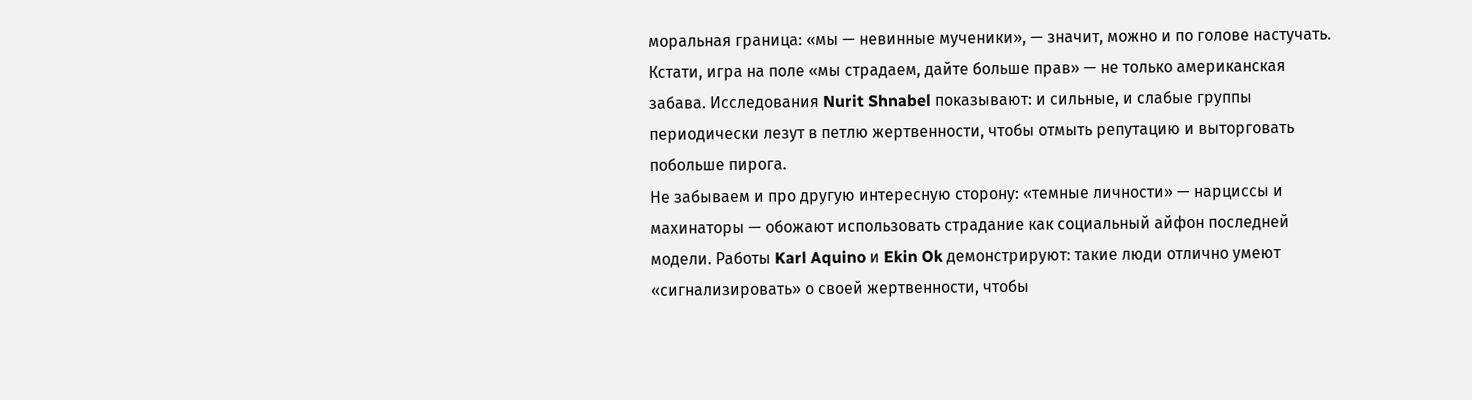моральная граница: «мы — невинные мученики», — значит, можно и по голове настучать.
Кстати, игра на поле «мы страдаем, дайте больше прав» — не только американская забава. Исследования Nurit Shnabel показывают: и сильные, и слабые группы периодически лезут в петлю жертвенности, чтобы отмыть репутацию и выторговать побольше пирога.
Не забываем и про другую интересную сторону: «темные личности» — нарциссы и махинаторы — обожают использовать страдание как социальный айфон последней модели. Работы Karl Aquino и Ekin Ok демонстрируют: такие люди отлично умеют «сигнализировать» о своей жертвенности, чтобы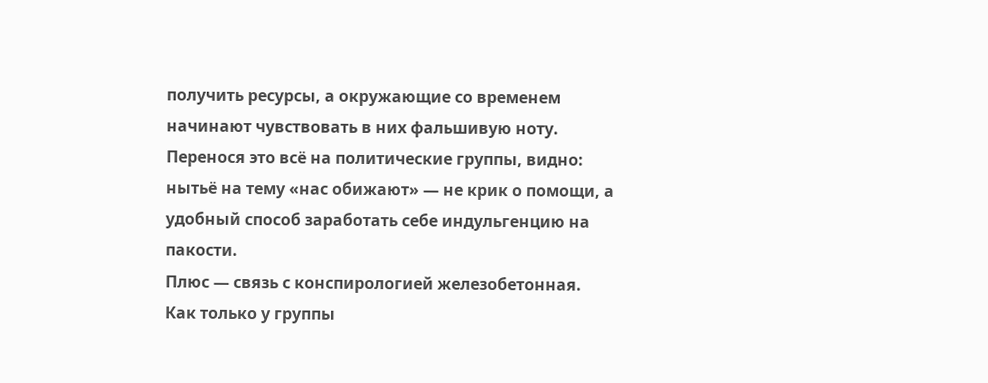получить ресурсы, а окружающие со временем начинают чувствовать в них фальшивую ноту. Перенося это всё на политические группы, видно: нытьё на тему «нас обижают» — не крик о помощи, а удобный способ заработать себе индульгенцию на пакости.
Плюс — связь с конспирологией железобетонная. Как только у группы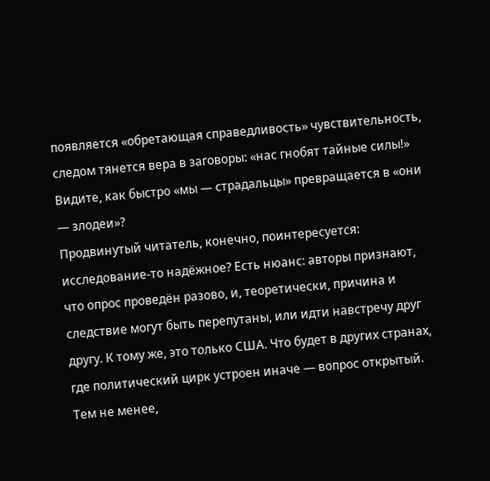появляется «обретающая справедливость» чувствительность, следом тянется вера в заговоры: «нас гнобят тайные силы!» Видите, как быстро «мы — страдальцы» превращается в «они — злодеи»?
Продвинутый читатель, конечно, поинтересуется: исследование-то надёжное? Есть нюанс: авторы признают, что опрос проведён разово, и, теоретически, причина и следствие могут быть перепутаны, или идти навстречу друг другу. К тому же, это только США. Что будет в других странах, где политический цирк устроен иначе — вопрос открытый.
Тем не менее,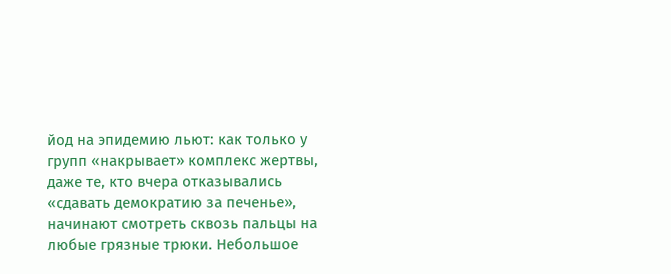йод на эпидемию льют: как только у групп «накрывает» комплекс жертвы, даже те, кто вчера отказывались «сдавать демократию за печенье», начинают смотреть сквозь пальцы на любые грязные трюки. Небольшое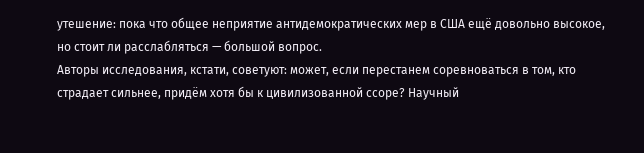утешение: пока что общее неприятие антидемократических мер в США ещё довольно высокое, но стоит ли расслабляться — большой вопрос.
Авторы исследования, кстати, советуют: может, если перестанем соревноваться в том, кто страдает сильнее, придём хотя бы к цивилизованной ссоре? Научный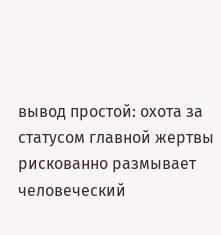вывод простой: охота за статусом главной жертвы рискованно размывает человеческий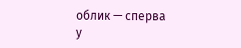облик — сперва у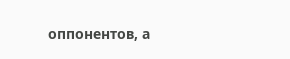оппонентов, а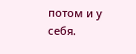потом и у себя.